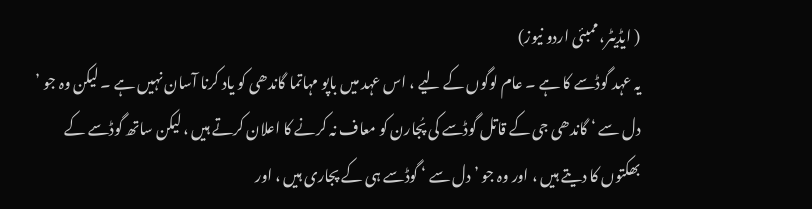( ایڈیٹر، ممبئی اردو نیوز)
یہ عہد گوڈسے کا ہے ۔ عام لوگوں کے لیے ، اس عہد میں باپو مہاتما گاندھی کو یاد کرنا آسان نہیں ہے ۔ لیکن وہ جو ’ دل سے ‘ گاندھی جی کے قاتل گوڈسے کی پُجارن کو معاف نہ کرنے کا اعلان کرتے ہیں ، لیکن ساتھ گوڈسے کے بھکتوں کا دیتے ہیں ، اور وہ جو ’ دل سے ‘ گوڈسے ہی کے پجاری ہیں ، اور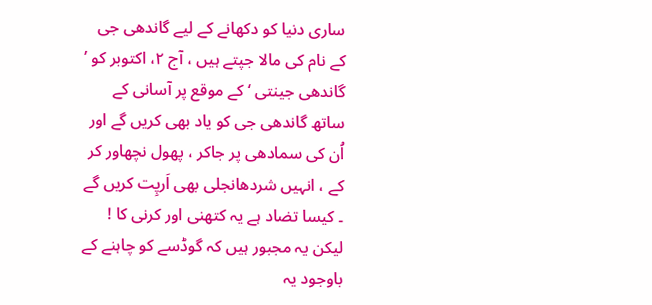ساری دنیا کو دکھانے کے لیے گاندھی جی کے نام کی مالا جپتے ہیں ، آج ۲، اکتوبر کو ’ گاندھی جینتی ‘ کے موقع پر آسانی کے ساتھ گاندھی جی کو یاد بھی کریں گے اور اُن کی سمادھی پر جاکر ، پھول نچھاور کر کے ، انہیں شردھانجلی بھی اَرپِت کریں گے ۔ کیسا تضاد ہے یہ کتھنی اور کرنی کا ! لیکن یہ مجبور ہیں کہ گوڈسے کو چاہنے کے باوجود یہ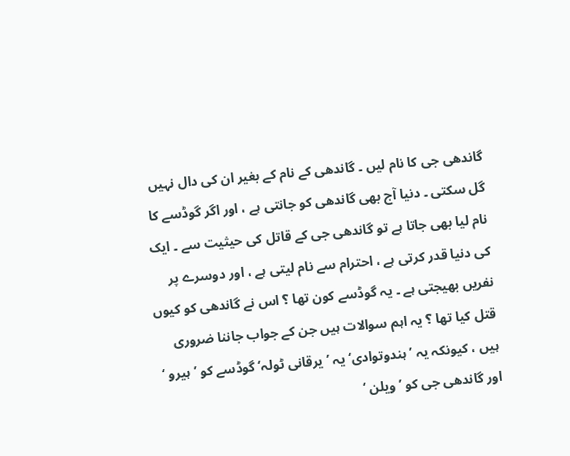گاندھی جی کا نام لیں ۔ گاندھی کے نام کے بغیر ان کی دال نہیں گل سکتی ۔ دنیا آج بھی گاندھی کو جانتی ہے ، اور اگر گوڈسے کا نام لیا بھی جاتا ہے تو گاندھی جی کے قاتل کی حیثیت سے ۔ ایک کی دنیا قدر کرتی ہے ، احترام سے نام لیتی ہے ، اور دوسرے پر نفریں بھیجتی ہے ۔ یہ گوڈسے کون تھا ؟ اس نے گاندھی کو کیوں قتل کیا تھا ؟ یہ اہم سوالات ہیں جن کے جواب جاننا ضروری ہیں ، کیونکہ یہ ’ ہندوتوادی‘ یہ ’ یرقانی ٹولہ‘ گوڈسے کو ’ ہیرو ‘ اور گاندھی جی کو ’ ویلن ‘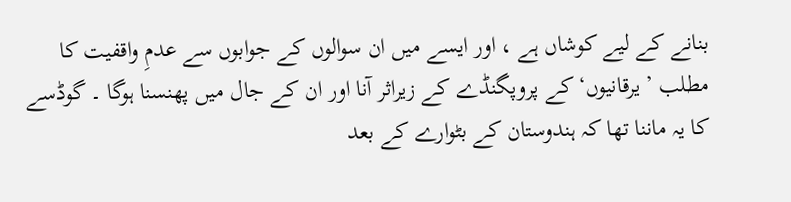بنانے کے لیے کوشاں ہے ، اور ایسے میں ان سوالوں کے جوابوں سے عدمِ واقفیت کا مطلب ’ یرقانیوں‘ کے پروپگنڈے کے زیراثر آنا اور ان کے جال میں پھنسنا ہوگا ۔ گوڈسے کا یہ ماننا تھا کہ ہندوستان کے بٹوارے کے بعد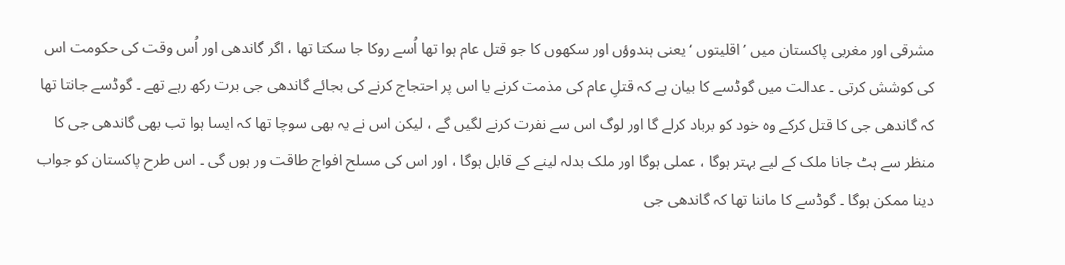مشرقی اور مغربی پاکستان میں ’ اقلیتوں ‘ یعنی ہندوؤں اور سکھوں کا جو قتل عام ہوا تھا اُسے روکا جا سکتا تھا ، اگر گاندھی اور اُس وقت کی حکومت اس کی کوشش کرتی ۔ عدالت میں گوڈسے کا بیان ہے کہ قتلِ عام کی مذمت کرنے یا اس پر احتجاج کرنے کی بجائے گاندھی جی برت رکھ رہے تھے ۔ گوڈسے جانتا تھا کہ گاندھی جی کا قتل کرکے وہ خود کو برباد کرلے گا اور لوگ اس سے نفرت کرنے لگیں گے ، لیکن اس نے یہ بھی سوچا تھا کہ ایسا ہوا تب بھی گاندھی جی کا منظر سے ہٹ جانا ملک کے لیے بہتر ہوگا ، عملی ہوگا اور ملک بدلہ لینے کے قابل ہوگا ، اور اس کی مسلح افواج طاقت ور ہوں گی ۔ اس طرح پاکستان کو جواب دینا ممکن ہوگا ۔ گوڈسے کا ماننا تھا کہ گاندھی جی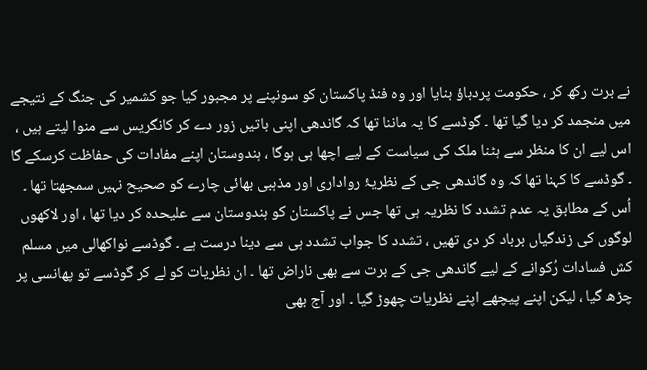نے برت رکھ کر ، حکومت پردباؤ بنایا اور وہ فنڈ پاکستان کو سونپنے پر مجبور کیا جو کشمیر کی جنگ کے نتیجے میں منجمد کر دیا گیا تھا ۔ گوڈسے کا یہ ماننا تھا کہ گاندھی اپنی باتیں زور دے کر کانگریس سے منوا لیتے ہیں ، اس لیے ان کا منظر سے ہٹنا ملک کی سیاست کے لیے اچھا ہی ہوگا ، ہندوستان اپنے مفادات کی حفاظت کرسکے گا ۔ گوڈسے کا کہنا تھا کہ وہ گاندھی جی کے نظریۂ رواداری اور مذہبی بھائی چارے کو صحیح نہیں سمجھتا تھا ۔ اُس کے مطابق یہ عدم تشدد کا نظریہ ہی تھا جس نے پاکستان کو ہندوستان سے علیحدہ کر دیا تھا ، اور لاکھوں لوگوں کی زندگیاں برباد کر دی تھیں ، تشدد کا جواب تشدد ہی سے دینا درست ہے ۔ گوڈسے نواکھالی میں مسلم کش فسادات رُکوانے کے لیے گاندھی جی کے برت سے بھی ناراض تھا ۔ ان نظریات کو لے کر گوڈسے تو پھانسی پر چڑھ گیا ، لیکن اپنے پیچھے اپنے نظریات چھوڑ گیا ۔ اور آج بھی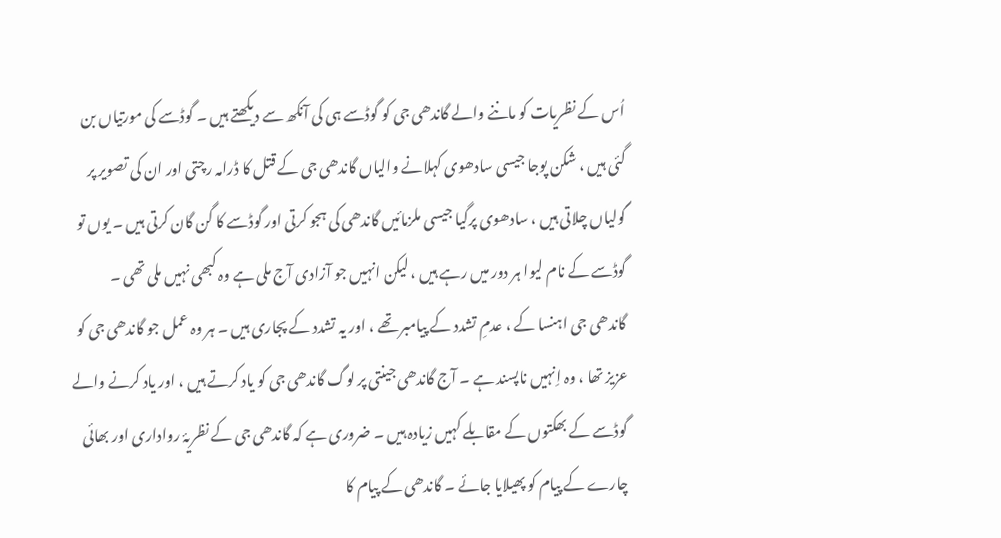اُس کے نظریات کو ماننے والے گاندھی جی کو گوڈسے ہی کی آنکھ سے دیکھتے ہیں ۔ گوڈسے کی مورتیاں بن گئی ہیں ، شکن پوجا جیسی سادھوی کہلانے والیاں گاندھی جی کے قتل کا ڈرامہ رچتی اور ان کی تصویر پر گولیاں چلاتی ہیں ، سادھوی پرگیا جیسی ملزمائیں گاندھی کی ہجو کرتی اور گوڈسے کا گن گان کرتی ہیں ۔ یوں تو گوڈسے کے نام لیوا ہر دور میں رہے ہیں ، لیکن انہیں جو آزادی آج ملی ہے وہ کبھی نہیں ملی تھی ۔ گاندھی جی اہنسا کے ، عدمِ تشدد کے پیامبر تھے ، اور یہ تشدد کے پجاری ہیں ۔ ہر وہ عمل جو گاندھی جی کو عزیز تھا ، وہ اِنہیں ناپسند ہے ۔ آج گاندھی جینتی پر لوگ گاندھی جی کو یاد کرتے ہیں ، اور یاد کرنے والے گوڈسے کے بھکتوں کے مقابلے کہیں زیادہ ہیں ۔ ضروری ہے کہ گاندھی جی کے نظریۂ رواداری اور بھائی چارے کے پیام کو پھیلایا جائے ۔ گاندھی کے پیام کا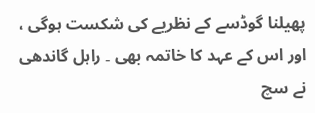پھیلنا گوڈسے کے نظریے کی شکست ہوگی ، اور اس کے عہد کا خاتمہ بھی ۔ راہل گاندھی نے سچ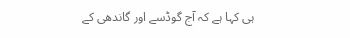ہی کہا ہے کہ آج گوڈسے اور گاندھی کے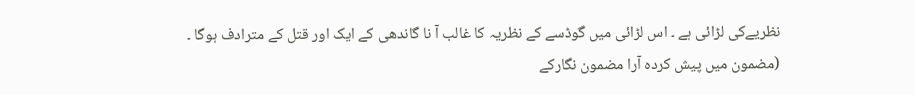نظریےکی لڑائی ہے ۔ اس لڑائی میں گوڈسے کے نظریہ کا غالب آ نا گاندھی کے ایک اور قتل کے مترادف ہوگا ۔
(مضمون میں پیش کردہ آرا مضمون نگارکے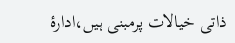ذاتی خیالات پرمبنی ہیں،ادارۂ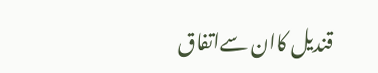قندیل کاان سےاتفاق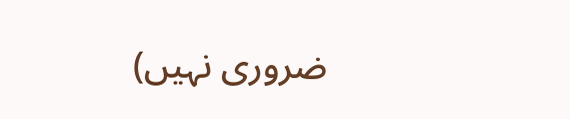ضروری نہیں)